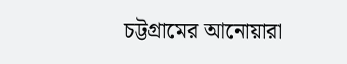চট্টগ্রামের আনোয়ারা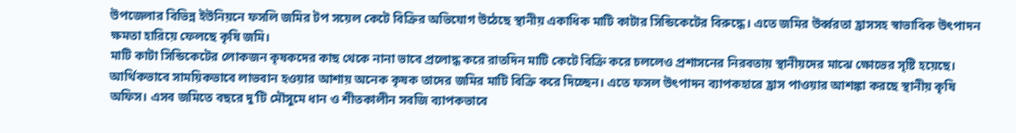উপজেলার বিভিন্ন ইউনিয়নে ফসলি জমির টপ সয়েল কেটে বিক্রির অভিযোগ উঠেছে স্থানীয় একাধিক মাটি কাটার সিন্ডিকেটের বিরুদ্ধে। এতে জমির উর্ব্বরতা হ্রাসসহ স্বাভাবিক উৎপাদন ক্ষমতা হারিয়ে ফেলছে কৃষি জমি।
মাটি কাটা সিন্ডিকেটের লোকজন কৃষকদের কাছ থেকে নানা ভাবে প্রলোদ্ধ করে রাতদিন মাটি কেটে বিক্রি করে চললেও প্রশাসনের নিরবতায় স্থানীয়দের মাঝে ক্ষোভের সৃষ্টি হয়েছে।
আর্থিকভাবে সাময়িকভাবে লাভবান হওয়ার আশায় অনেক কৃষক তাদের জমির মাটি বিক্রি করে দিচ্ছেন। এতে ফসল উৎপাদন ব্যাপকহারে হ্রাস পাওয়ার আশঙ্কা করছে স্থানীয় কৃষি অফিস। এসব জমিতে বছরে দু’টি মৌসুমে ধান ও শীতকালীন সবজি ব্যাপকভাবে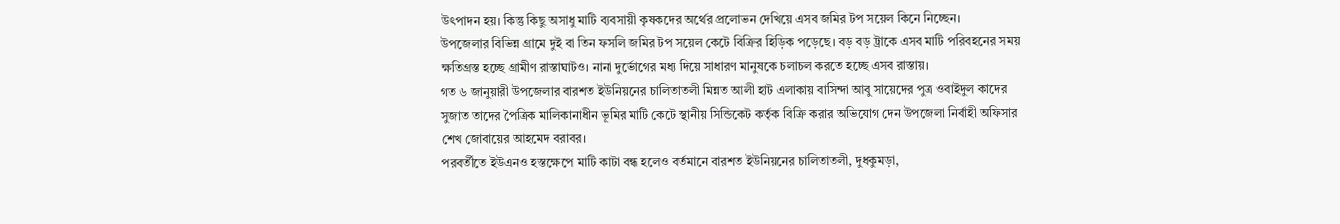উৎপাদন হয়। কিন্তু কিছু অসাধু মাটি ব্যবসায়ী কৃষকদের অর্থের প্রলোভন দেখিয়ে এসব জমির টপ সয়েল কিনে নিচ্ছেন।
উপজেলার বিভিন্ন গ্রামে দুই বা তিন ফসলি জমির টপ সয়েল কেটে বিক্রির হিড়িক পড়েছে। বড় বড় ট্রাকে এসব মাটি পরিবহনের সময় ক্ষতিগ্রস্ত হচ্ছে গ্রামীণ রাস্তাঘাটও। নানা দুর্ভোগের মধ্য দিয়ে সাধারণ মানুষকে চলাচল করতে হচ্ছে এসব রাস্তায়।
গত ৬ জানুয়ারী উপজেলার বারশত ইউনিয়নের চালিতাতলী মিন্নত আলী হাট এলাকায় বাসিন্দা আবু সায়েদের পুত্র ওবাইদুল কাদের সুজাত তাদের পৈত্রিক মালিকানাধীন ভূমির মাটি কেটে স্থানীয় সিন্ডিকেট কর্তৃক বিক্রি করার অভিযোগ দেন উপজেলা নির্বাহী অফিসার শেখ জোবায়ের আহমেদ বরাবর।
পরবর্তীতে ইউএনও হস্তক্ষেপে মাটি কাটা বন্ধ হলেও বর্তমানে বারশত ইউনিয়নের চালিতাতলী, দুধকুমড়া,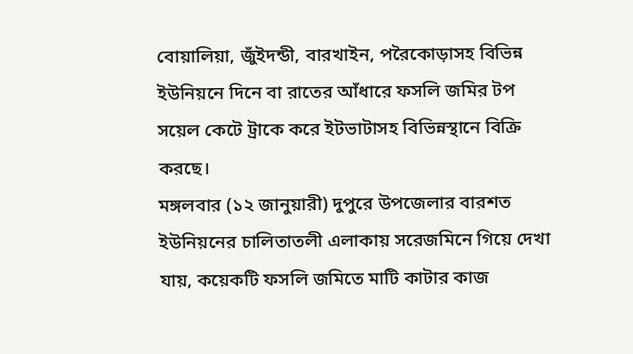বোয়ালিয়া, জুঁইদন্ডী, বারখাইন, পরৈকোড়াসহ বিভিন্ন ইউনিয়নে দিনে বা রাতের আঁধারে ফসলি জমির টপ সয়েল কেটে ট্রাকে করে ইটভাটাসহ বিভিন্নস্থানে বিক্রি করছে।
মঙ্গলবার (১২ জানুয়ারী) দুপুরে উপজেলার বারশত ইউনিয়নের চালিতাতলী এলাকায় সরেজমিনে গিয়ে দেখা যায়, কয়েকটি ফসলি জমিতে মাটি কাটার কাজ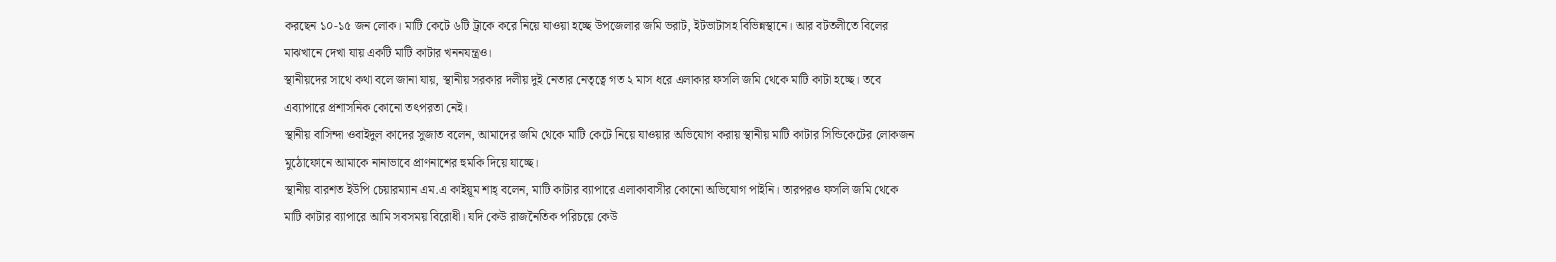করছেন ১০-১৫ জন লোক। মাটি কেটে ৬টি ট্রাকে করে নিয়ে যাওয়া হচ্ছে উপজেলার জমি ভরাট, ইটভাটাসহ বিভিন্নস্থানে। আর বটতলীতে বিলের মাঝখানে দেখা যায় একটি মাটি কাটার খননযন্ত্রও।
স্থানীয়দের সাথে কথা বলে জানা যায়, স্থানীয় সরকার দলীয় দুই নেতার নেতৃত্বে গত ২ মাস ধরে এলাকার ফসলি জমি থেকে মাটি কাটা হচ্ছে। তবে এব্যাপারে প্রশাসনিক কোনো তৎপরতা নেই।
স্থানীয় বাসিন্দা ওবাইদুল কাদের সুজাত বলেন, আমাদের জমি থেকে মাটি কেটে নিয়ে যাওয়ার অভিযোগ করায় স্থানীয় মাটি কাটার সিন্ডিকেটের লোকজন মুঠোফোনে আমাকে নানাভাবে প্রাণনাশের হুমকি দিয়ে যাচ্ছে।
স্থানীয় বারশত ইউপি চেয়ারম্যান এম.এ কাইয়ূম শাহ্ বলেন, মাটি কাটার ব্যাপারে এলাকাবাসীর কোনো অভিযোগ পাইনি। তারপরও ফসলি জমি থেকে মাটি কাটার ব্যাপারে আমি সবসময় বিরোধী। যদি কেউ রাজনৈতিক পরিচয়ে কেউ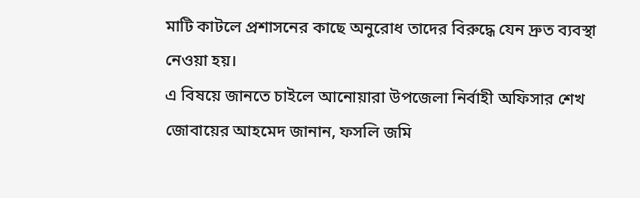মাটি কাটলে প্রশাসনের কাছে অনুরোধ তাদের বিরুদ্ধে যেন দ্রুত ব্যবস্থা নেওয়া হয়।
এ বিষয়ে জানতে চাইলে আনোয়ারা উপজেলা নির্বাহী অফিসার শেখ জোবায়ের আহমেদ জানান, ফসলি জমি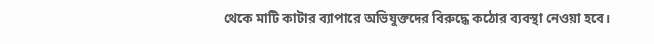থেকে মাটি কাটার ব্যাপারে অভিযুক্তদের বিরুদ্ধে কঠোর ব্যবস্থা নেওয়া হবে।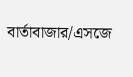বার্তাবাজার/এসজে